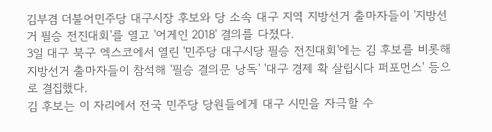김부겸 더불어민주당 대구시장 후보와 당 소속 대구 지역 지방선거 출마자들이 '지방선거 필승 전진대회'를 열고 '어게인 2018' 결의를 다졌다.
3일 대구 북구 엑스코에서 열린 '민주당 대구시당 필승 전진대회'에는 김 후보를 비롯해 지방선거 출마자들이 참석해 '필승 결의문 낭독' '대구 경제 확 살립시다 퍼포먼스' 등으로 결집했다.
김 후보는 이 자리에서 전국 민주당 당원들에게 대구 시민을 자극할 수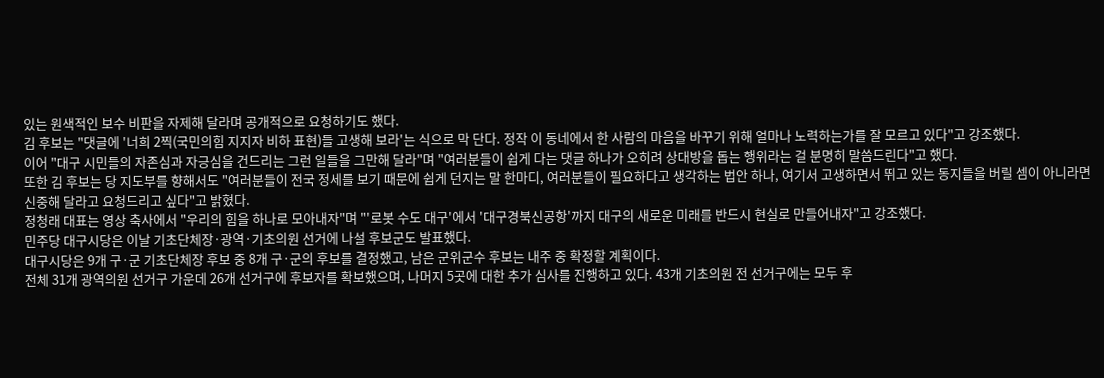있는 원색적인 보수 비판을 자제해 달라며 공개적으로 요청하기도 했다.
김 후보는 "댓글에 '너희 2찍(국민의힘 지지자 비하 표현)들 고생해 보라'는 식으로 막 단다. 정작 이 동네에서 한 사람의 마음을 바꾸기 위해 얼마나 노력하는가를 잘 모르고 있다"고 강조했다.
이어 "대구 시민들의 자존심과 자긍심을 건드리는 그런 일들을 그만해 달라"며 "여러분들이 쉽게 다는 댓글 하나가 오히려 상대방을 돕는 행위라는 걸 분명히 말씀드린다"고 했다.
또한 김 후보는 당 지도부를 향해서도 "여러분들이 전국 정세를 보기 때문에 쉽게 던지는 말 한마디, 여러분들이 필요하다고 생각하는 법안 하나, 여기서 고생하면서 뛰고 있는 동지들을 버릴 셈이 아니라면 신중해 달라고 요청드리고 싶다"고 밝혔다.
정청래 대표는 영상 축사에서 "우리의 힘을 하나로 모아내자"며 "'로봇 수도 대구'에서 '대구경북신공항'까지 대구의 새로운 미래를 반드시 현실로 만들어내자"고 강조했다.
민주당 대구시당은 이날 기초단체장·광역·기초의원 선거에 나설 후보군도 발표했다.
대구시당은 9개 구·군 기초단체장 후보 중 8개 구·군의 후보를 결정했고, 남은 군위군수 후보는 내주 중 확정할 계획이다.
전체 31개 광역의원 선거구 가운데 26개 선거구에 후보자를 확보했으며, 나머지 5곳에 대한 추가 심사를 진행하고 있다. 43개 기초의원 전 선거구에는 모두 후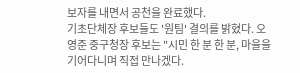보자를 내면서 공천을 완료했다.
기초단체장 후보들도 '원팀' 결의를 밝혔다. 오영준 중구청장 후보는 "시민 한 분 한 분, 마을을 기어다니며 직접 만나겠다.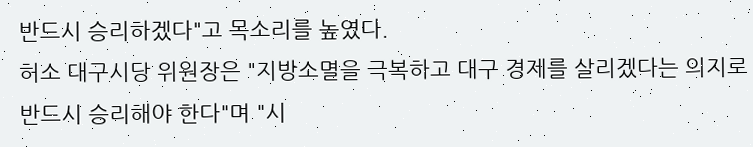반드시 승리하겠다"고 목소리를 높였다.
허소 대구시당 위원장은 "지방소멸을 극복하고 대구 경제를 살리겠다는 의지로 반드시 승리해야 한다"며 "시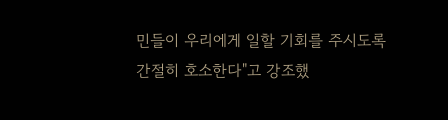민들이 우리에게 일할 기회를 주시도록 간절히 호소한다"고 강조했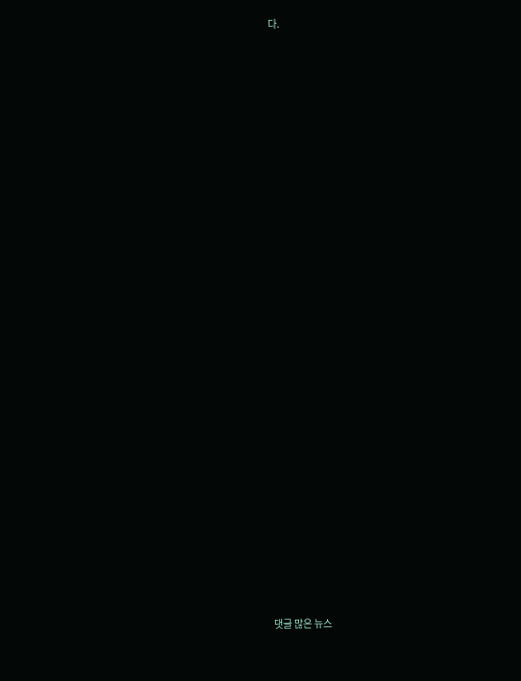다.





























댓글 많은 뉴스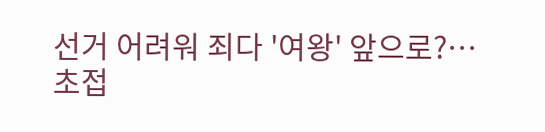선거 어려워 죄다 '여왕' 앞으로?…초접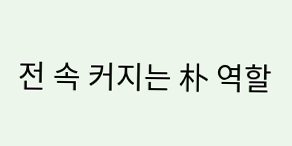전 속 커지는 朴 역할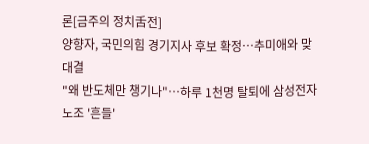론[금주의 정치舌전]
양향자, 국민의힘 경기지사 후보 확정…추미애와 맞대결
"왜 반도체만 챙기나"…하루 1천명 탈퇴에 삼성전자 노조 '흔들'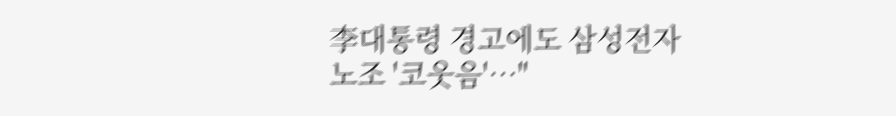李대통령 경고에도 삼성전자 노조 '코웃음'…"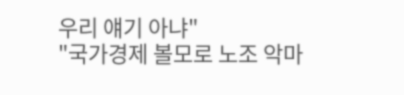우리 얘기 아냐"
"국가경제 볼모로 노조 악마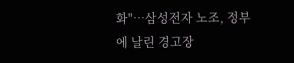화"…삼성전자 노조, 정부에 날린 경고장